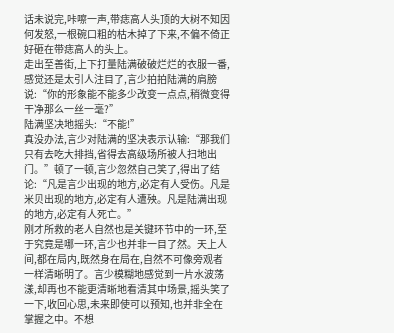话未说完,咔嚓一声,带痣高人头顶的大树不知因何发怒,一根碗口粗的枯木掉了下来,不偏不倚正好砸在带痣高人的头上。
走出至善街,上下打量陆满破破烂烂的衣服一番,感觉还是太引人注目了,言少拍拍陆满的肩膀说:“你的形象能不能多少改变一点点,稍微变得干净那么一丝一毫?”
陆满坚决地摇头:“不能!”
真没办法,言少对陆满的坚决表示认输:“那我们只有去吃大排挡,省得去高级场所被人扫地出门。”顿了一顿,言少忽然自己笑了,得出了结论:“凡是言少出现的地方,必定有人受伤。凡是米贝出现的地方,必定有人遭殃。凡是陆满出现的地方,必定有人死亡。”
刚才所救的老人自然也是关键环节中的一环,至于究竟是哪一环,言少也并非一目了然。天上人间,都在局内,既然身在局在,自然不可像旁观者一样清晰明了。言少模糊地感觉到一片水波荡漾,却再也不能更清晰地看清其中场景,摇头笑了一下,收回心思,未来即使可以预知,也并非全在掌握之中。不想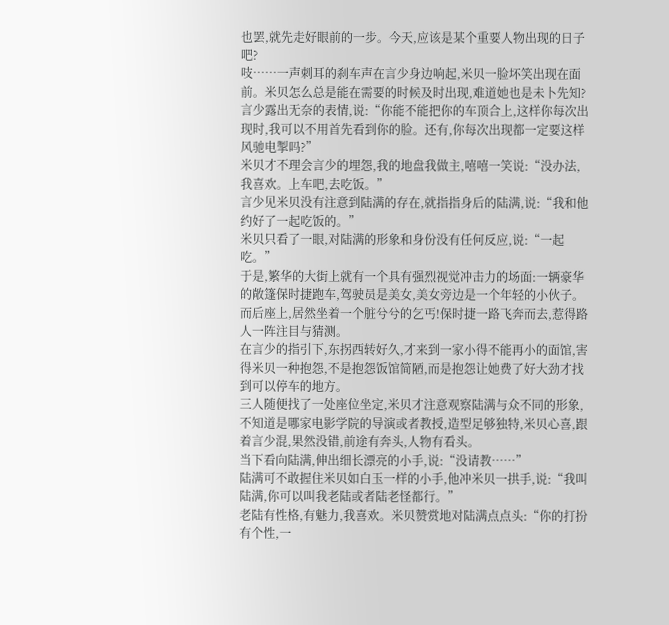也罢,就先走好眼前的一步。今天,应该是某个重要人物出现的日子吧?
吱……一声刺耳的刹车声在言少身边响起,米贝一脸坏笑出现在面前。米贝怎么总是能在需要的时候及时出现,难道她也是未卜先知?言少露出无奈的表情,说:“你能不能把你的车顶合上,这样你每次出现时,我可以不用首先看到你的脸。还有,你每次出现都一定要这样风驰电掣吗?”
米贝才不理会言少的埋怨,我的地盘我做主,嘻嘻一笑说:“没办法,我喜欢。上车吧,去吃饭。”
言少见米贝没有注意到陆满的存在,就指指身后的陆满,说:“我和他约好了一起吃饭的。”
米贝只看了一眼,对陆满的形象和身份没有任何反应,说:“一起吃。”
于是,繁华的大街上就有一个具有强烈视觉冲击力的场面:一辆豪华的敞篷保时捷跑车,驾驶员是美女,美女旁边是一个年轻的小伙子。而后座上,居然坐着一个脏兮兮的乞丐!保时捷一路飞奔而去,惹得路人一阵注目与猜测。
在言少的指引下,东拐西转好久,才来到一家小得不能再小的面馆,害得米贝一种抱怨,不是抱怨饭馆简陋,而是抱怨让她费了好大劲才找到可以停车的地方。
三人随便找了一处座位坐定,米贝才注意观察陆满与众不同的形象,不知道是哪家电影学院的导演或者教授,造型足够独特,米贝心喜,跟着言少混,果然没错,前途有奔头,人物有看头。
当下看向陆满,伸出细长漂亮的小手,说:“没请教……”
陆满可不敢握住米贝如白玉一样的小手,他冲米贝一拱手,说:“我叫陆满,你可以叫我老陆或者陆老怪都行。”
老陆有性格,有魅力,我喜欢。米贝赞赏地对陆满点点头:“你的打扮有个性,一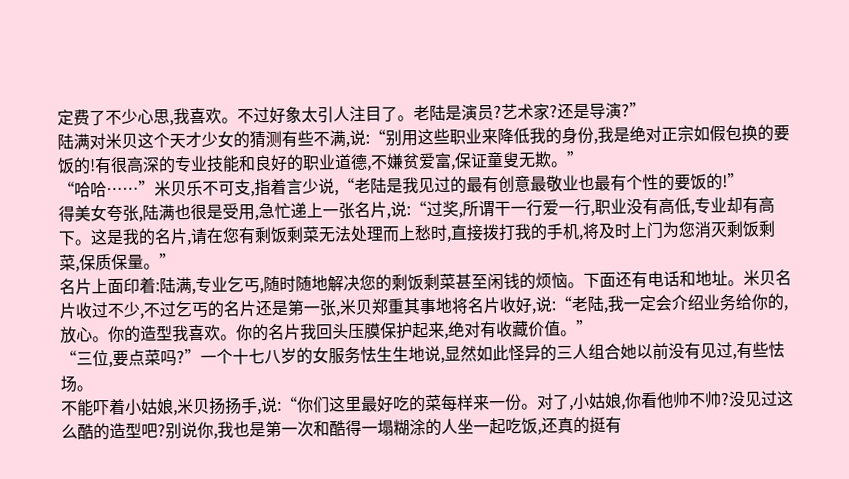定费了不少心思,我喜欢。不过好象太引人注目了。老陆是演员?艺术家?还是导演?”
陆满对米贝这个天才少女的猜测有些不满,说:“别用这些职业来降低我的身份,我是绝对正宗如假包换的要饭的!有很高深的专业技能和良好的职业道德,不嫌贫爱富,保证童叟无欺。”
“哈哈……”米贝乐不可支,指着言少说,“老陆是我见过的最有创意最敬业也最有个性的要饭的!”
得美女夸张,陆满也很是受用,急忙递上一张名片,说:“过奖,所谓干一行爱一行,职业没有高低,专业却有高下。这是我的名片,请在您有剩饭剩菜无法处理而上愁时,直接拨打我的手机,将及时上门为您消灭剩饭剩菜,保质保量。”
名片上面印着:陆满,专业乞丐,随时随地解决您的剩饭剩菜甚至闲钱的烦恼。下面还有电话和地址。米贝名片收过不少,不过乞丐的名片还是第一张,米贝郑重其事地将名片收好,说:“老陆,我一定会介绍业务给你的,放心。你的造型我喜欢。你的名片我回头压膜保护起来,绝对有收藏价值。”
“三位,要点菜吗?”一个十七八岁的女服务怯生生地说,显然如此怪异的三人组合她以前没有见过,有些怯场。
不能吓着小姑娘,米贝扬扬手,说:“你们这里最好吃的菜每样来一份。对了,小姑娘,你看他帅不帅?没见过这么酷的造型吧?别说你,我也是第一次和酷得一塌糊涂的人坐一起吃饭,还真的挺有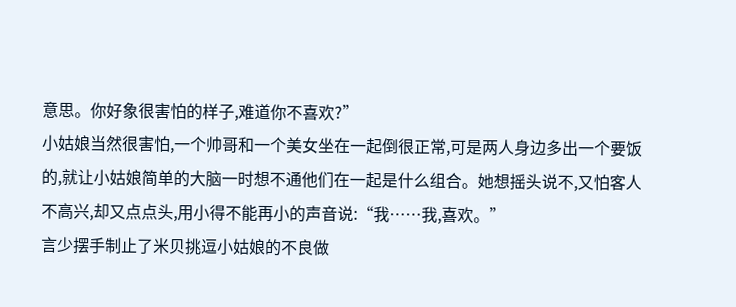意思。你好象很害怕的样子,难道你不喜欢?”
小姑娘当然很害怕,一个帅哥和一个美女坐在一起倒很正常,可是两人身边多出一个要饭的,就让小姑娘简单的大脑一时想不通他们在一起是什么组合。她想摇头说不,又怕客人不高兴,却又点点头,用小得不能再小的声音说:“我……我,喜欢。”
言少摆手制止了米贝挑逗小姑娘的不良做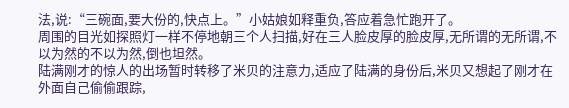法,说:“三碗面,要大份的,快点上。”小姑娘如释重负,答应着急忙跑开了。
周围的目光如探照灯一样不停地朝三个人扫描,好在三人脸皮厚的脸皮厚,无所谓的无所谓,不以为然的不以为然,倒也坦然。
陆满刚才的惊人的出场暂时转移了米贝的注意力,适应了陆满的身份后,米贝又想起了刚才在外面自己偷偷跟踪,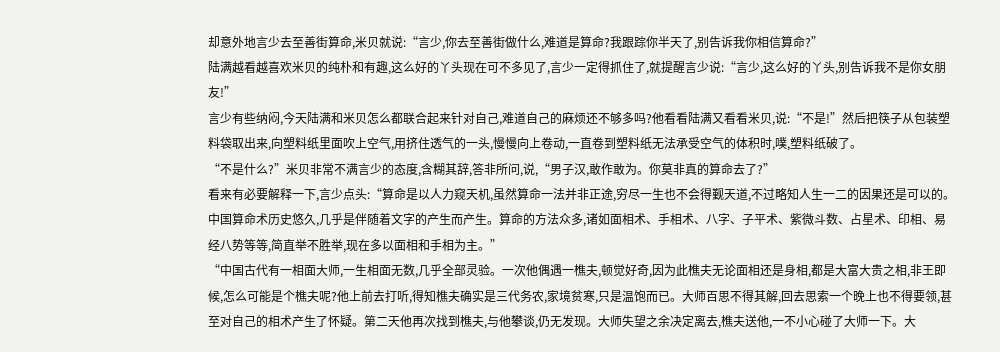却意外地言少去至善街算命,米贝就说:“言少,你去至善街做什么,难道是算命?我跟踪你半天了,别告诉我你相信算命?”
陆满越看越喜欢米贝的纯朴和有趣,这么好的丫头现在可不多见了,言少一定得抓住了,就提醒言少说:“言少,这么好的丫头,别告诉我不是你女朋友!”
言少有些纳闷,今天陆满和米贝怎么都联合起来针对自己,难道自己的麻烦还不够多吗?他看看陆满又看看米贝,说:“不是!”然后把筷子从包装塑料袋取出来,向塑料纸里面吹上空气,用挤住透气的一头,慢慢向上卷动,一直卷到塑料纸无法承受空气的体积时,噗,塑料纸破了。
“不是什么?”米贝非常不满言少的态度,含糊其辞,答非所问,说,“男子汉,敢作敢为。你莫非真的算命去了?”
看来有必要解释一下,言少点头:“算命是以人力窥天机,虽然算命一法并非正途,穷尽一生也不会得觐天道,不过略知人生一二的因果还是可以的。中国算命术历史悠久,几乎是伴随着文字的产生而产生。算命的方法众多,诸如面相术、手相术、八字、子平术、紫微斗数、占星术、印相、易经八势等等,简直举不胜举,现在多以面相和手相为主。”
“中国古代有一相面大师,一生相面无数,几乎全部灵验。一次他偶遇一樵夫,顿觉好奇,因为此樵夫无论面相还是身相,都是大富大贵之相,非王即候,怎么可能是个樵夫呢?他上前去打听,得知樵夫确实是三代务农,家境贫寒,只是温饱而已。大师百思不得其解,回去思索一个晚上也不得要领,甚至对自己的相术产生了怀疑。第二天他再次找到樵夫,与他攀谈,仍无发现。大师失望之余决定离去,樵夫送他,一不小心碰了大师一下。大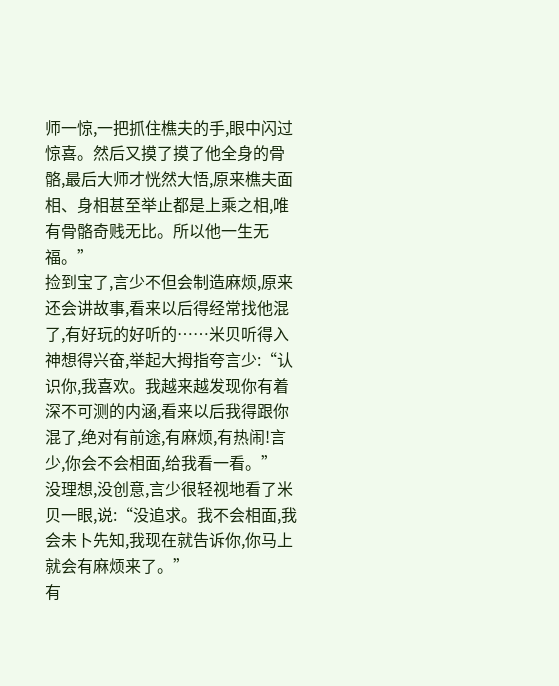师一惊,一把抓住樵夫的手,眼中闪过惊喜。然后又摸了摸了他全身的骨骼,最后大师才恍然大悟,原来樵夫面相、身相甚至举止都是上乘之相,唯有骨骼奇贱无比。所以他一生无福。”
捡到宝了,言少不但会制造麻烦,原来还会讲故事,看来以后得经常找他混了,有好玩的好听的……米贝听得入神想得兴奋,举起大拇指夸言少:“认识你,我喜欢。我越来越发现你有着深不可测的内涵,看来以后我得跟你混了,绝对有前途,有麻烦,有热闹!言少,你会不会相面,给我看一看。”
没理想,没创意,言少很轻视地看了米贝一眼,说:“没追求。我不会相面,我会未卜先知,我现在就告诉你,你马上就会有麻烦来了。”
有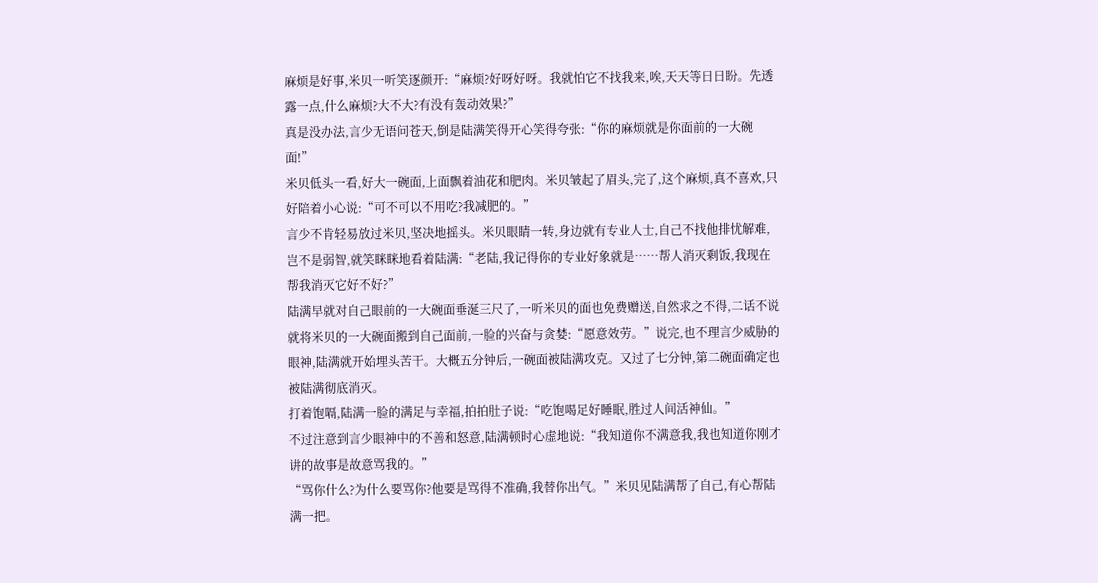麻烦是好事,米贝一听笑逐颜开:“麻烦?好呀好呀。我就怕它不找我来,唉,天天等日日盼。先透露一点,什么麻烦?大不大?有没有轰动效果?”
真是没办法,言少无语问苍天,倒是陆满笑得开心笑得夸张:“你的麻烦就是你面前的一大碗面!”
米贝低头一看,好大一碗面,上面飘着油花和肥肉。米贝皱起了眉头,完了,这个麻烦,真不喜欢,只好陪着小心说:“可不可以不用吃?我减肥的。”
言少不肯轻易放过米贝,坚决地摇头。米贝眼睛一转,身边就有专业人士,自己不找他排忧解难,岂不是弱智,就笑眯眯地看着陆满:“老陆,我记得你的专业好象就是……帮人消灭剩饭,我现在帮我消灭它好不好?”
陆满早就对自己眼前的一大碗面垂涎三尺了,一听米贝的面也免费赠送,自然求之不得,二话不说就将米贝的一大碗面搬到自己面前,一脸的兴奋与贪婪:“愿意效劳。”说完,也不理言少威胁的眼神,陆满就开始埋头苦干。大概五分钟后,一碗面被陆满攻克。又过了七分钟,第二碗面确定也被陆满彻底消灭。
打着饱嗝,陆满一脸的满足与幸福,拍拍肚子说:“吃饱喝足好睡眠,胜过人间活神仙。”
不过注意到言少眼神中的不善和怒意,陆满顿时心虚地说:“我知道你不满意我,我也知道你刚才讲的故事是故意骂我的。”
“骂你什么?为什么要骂你?他要是骂得不准确,我替你出气。”米贝见陆满帮了自己,有心帮陆满一把。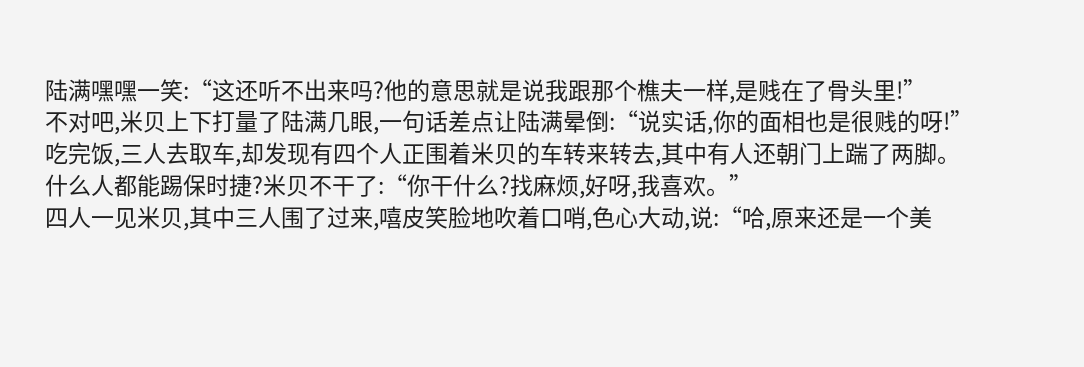陆满嘿嘿一笑:“这还听不出来吗?他的意思就是说我跟那个樵夫一样,是贱在了骨头里!”
不对吧,米贝上下打量了陆满几眼,一句话差点让陆满晕倒:“说实话,你的面相也是很贱的呀!”
吃完饭,三人去取车,却发现有四个人正围着米贝的车转来转去,其中有人还朝门上踹了两脚。
什么人都能踢保时捷?米贝不干了:“你干什么?找麻烦,好呀,我喜欢。”
四人一见米贝,其中三人围了过来,嘻皮笑脸地吹着口哨,色心大动,说:“哈,原来还是一个美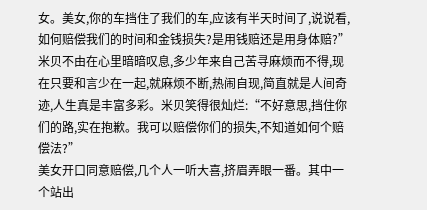女。美女,你的车挡住了我们的车,应该有半天时间了,说说看,如何赔偿我们的时间和金钱损失?是用钱赔还是用身体赔?”
米贝不由在心里暗暗叹息,多少年来自己苦寻麻烦而不得,现在只要和言少在一起,就麻烦不断,热闹自现,简直就是人间奇迹,人生真是丰富多彩。米贝笑得很灿烂:“不好意思,挡住你们的路,实在抱歉。我可以赔偿你们的损失,不知道如何个赔偿法?”
美女开口同意赔偿,几个人一听大喜,挤眉弄眼一番。其中一个站出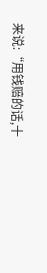来说:“用钱赔的话,十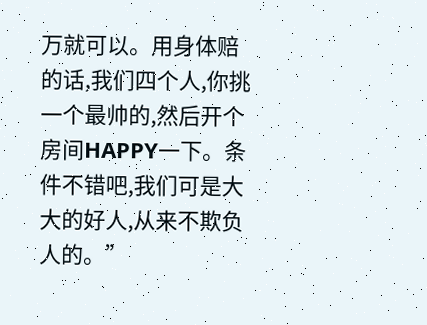万就可以。用身体赔的话,我们四个人,你挑一个最帅的,然后开个房间HAPPY一下。条件不错吧,我们可是大大的好人,从来不欺负人的。”